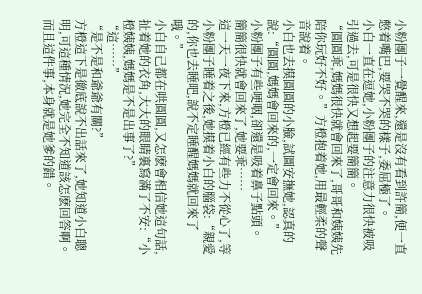小粉團子一覺醒來,還是沒有看到許簡,便一直憋着嘴巴,要哭不哭的樣子,委屈極了。
小白一直在逗她,小粉團子的注意力很快被吸引過去,可是很快又想起要簡簡。
“圓圓乖,媽媽很快就會回來了,哥哥和姨姨先陪你玩好不好。”方橙抱着她,用最輕柔的聲音說着。
小白也去摸圓圓的小臉,試圖安撫她,認真的說:“圓圓,媽媽會回來的,一定會回來。”
小粉團子有些哽咽,卻還是吸着鼻子點頭。
簡簡很快就會回來了,她要乖……
這一天一夜下來,方橙已經有些力不從心了,等小粉團子睡着之後,她摸着小白的腦袋:“親愛的,你也去睡吧,說不定睡醒媽媽就回來了哦。”
小白自己都在哄圓圓,又怎麽會相信她這句話,扯着她的衣角,大大的眼睛裏寫滿了不安:“小橙姨姨,媽媽是不是出事了?”
“這……”
“是不是和爺爺有關?”
方橙這下是徹底說不出話來了,她知道小白聰明,可這種情況,她完全不知道該怎麽回答啊。
而且這件事,本身就是她爹的錯。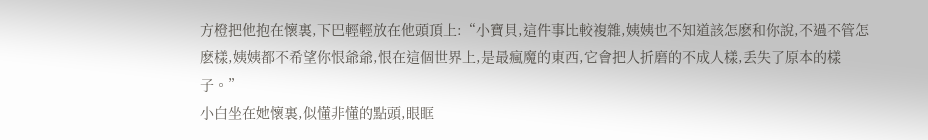方橙把他抱在懷裏,下巴輕輕放在他頭頂上:“小寶貝,這件事比較複雜,姨姨也不知道該怎麽和你說,不過不管怎麽樣,姨姨都不希望你恨爺爺,恨在這個世界上,是最瘋魔的東西,它會把人折磨的不成人樣,丢失了原本的樣子。”
小白坐在她懷裏,似懂非懂的點頭,眼眶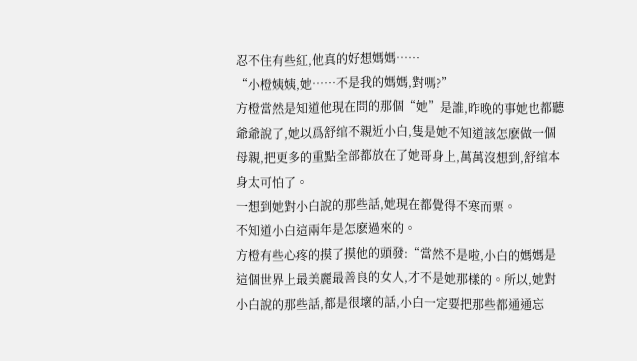忍不住有些紅,他真的好想媽媽……
“小橙姨姨,她……不是我的媽媽,對嗎?”
方橙當然是知道他現在問的那個“她”是誰,昨晚的事她也都聽爺爺說了,她以爲舒绾不親近小白,隻是她不知道該怎麽做一個母親,把更多的重點全部都放在了她哥身上,萬萬沒想到,舒绾本身太可怕了。
一想到她對小白說的那些話,她現在都覺得不寒而栗。
不知道小白這兩年是怎麽過來的。
方橙有些心疼的摸了摸他的頭發:“當然不是啦,小白的媽媽是這個世界上最美麗最善良的女人,才不是她那樣的。所以,她對小白說的那些話,都是很壞的話,小白一定要把那些都通通忘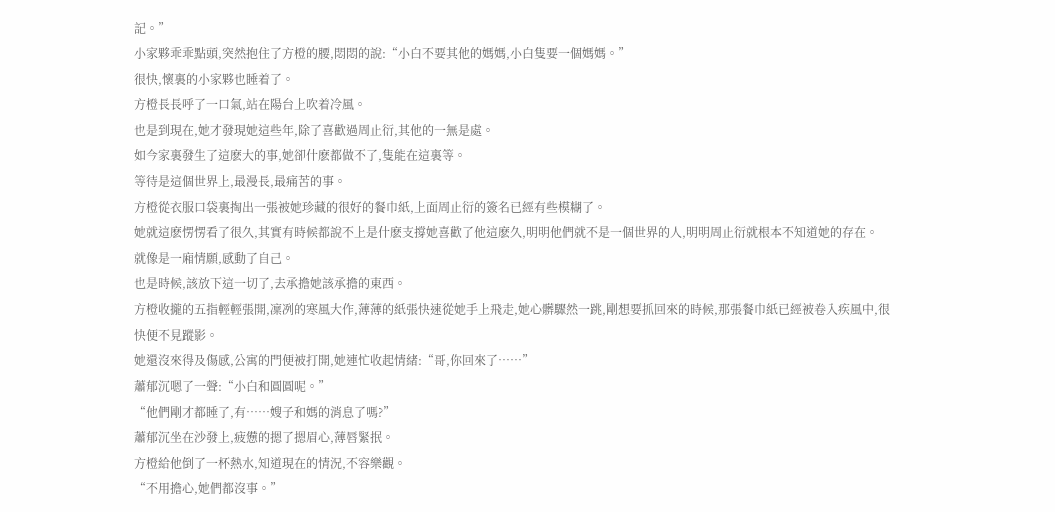記。”
小家夥乖乖點頭,突然抱住了方橙的腰,悶悶的說:“小白不要其他的媽媽,小白隻要一個媽媽。”
很快,懷裏的小家夥也睡着了。
方橙長長呼了一口氣,站在陽台上吹着冷風。
也是到現在,她才發現她這些年,除了喜歡過周止衍,其他的一無是處。
如今家裏發生了這麽大的事,她卻什麽都做不了,隻能在這裏等。
等待是這個世界上,最漫長,最痛苦的事。
方橙從衣服口袋裏掏出一張被她珍藏的很好的餐巾紙,上面周止衍的簽名已經有些模糊了。
她就這麽愣愣看了很久,其實有時候都說不上是什麽支撐她喜歡了他這麽久,明明他們就不是一個世界的人,明明周止衍就根本不知道她的存在。
就像是一廂情願,感動了自己。
也是時候,該放下這一切了,去承擔她該承擔的東西。
方橙收攏的五指輕輕張開,凜冽的寒風大作,薄薄的紙張快速從她手上飛走,她心髒驟然一跳,剛想要抓回來的時候,那張餐巾紙已經被卷入疾風中,很快便不見蹤影。
她還沒來得及傷感,公寓的門便被打開,她連忙收起情緒:“哥,你回來了……”
蕭郁沉嗯了一聲:“小白和圓圓呢。”
“他們剛才都睡了,有……嫂子和媽的消息了嗎?”
蕭郁沉坐在沙發上,疲憊的摁了摁眉心,薄唇緊抿。
方橙給他倒了一杯熱水,知道現在的情況,不容樂觀。
“不用擔心,她們都沒事。”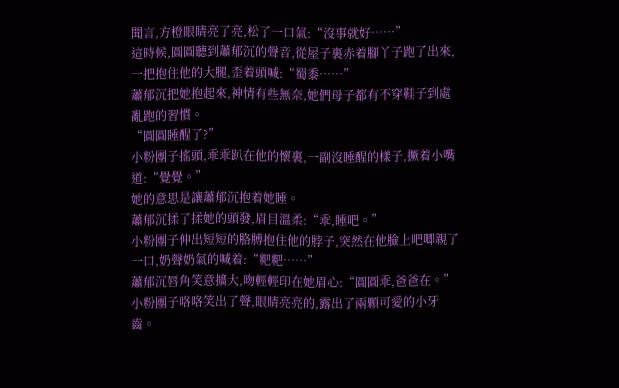聞言,方橙眼睛亮了亮,松了一口氣:“沒事就好……”
這時候,圓圓聽到蕭郁沉的聲音,從屋子裏赤着腳丫子跑了出來,一把抱住他的大腿,歪着頭喊:“蜀黍……”
蕭郁沉把她抱起來,神情有些無奈,她們母子都有不穿鞋子到處亂跑的習慣。
“圓圓睡醒了?”
小粉團子搖頭,乖乖趴在他的懷裏,一副沒睡醒的樣子,撅着小嘴道:“覺覺。”
她的意思是讓蕭郁沉抱着她睡。
蕭郁沉揉了揉她的頭發,眉目溫柔:“乖,睡吧。”
小粉團子伸出短短的胳膊抱住他的脖子,突然在他臉上吧唧親了一口,奶聲奶氣的喊着:“粑粑……”
蕭郁沉唇角笑意擴大,吻輕輕印在她眉心:“圓圓乖,爸爸在。”
小粉團子咯咯笑出了聲,眼睛亮亮的,露出了兩顆可愛的小牙齒。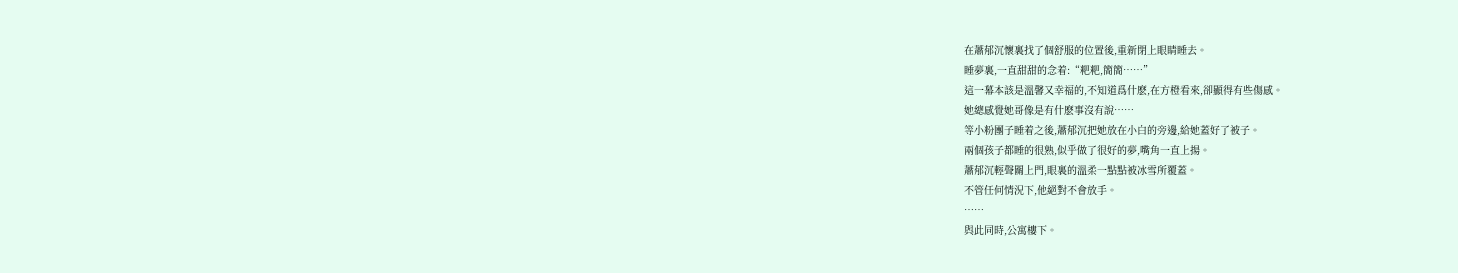在蕭郁沉懷裏找了個舒服的位置後,重新閉上眼睛睡去。
睡夢裏,一直甜甜的念着:“粑粑,簡簡……”
這一幕本該是溫馨又幸福的,不知道爲什麽,在方橙看來,卻顯得有些傷感。
她總感覺她哥像是有什麽事沒有說……
等小粉團子睡着之後,蕭郁沉把她放在小白的旁邊,給她蓋好了被子。
兩個孩子都睡的很熟,似乎做了很好的夢,嘴角一直上揚。
蕭郁沉輕聲關上門,眼裏的溫柔一點點被冰雪所覆蓋。
不管任何情況下,他絕對不會放手。
……
與此同時,公寓樓下。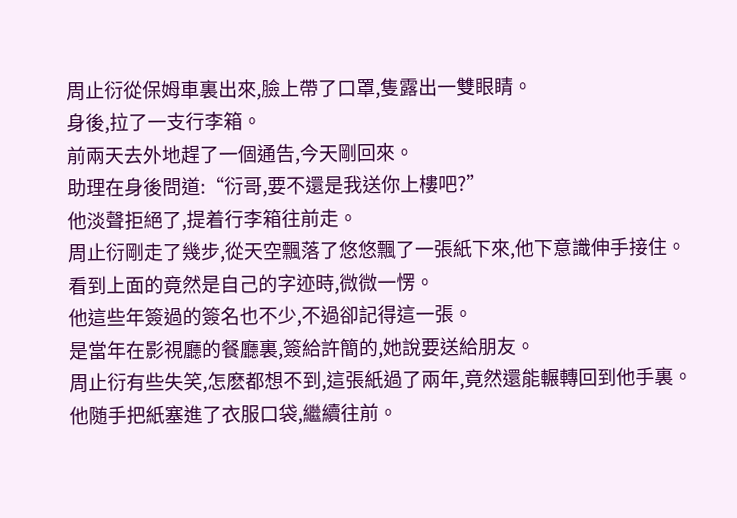周止衍從保姆車裏出來,臉上帶了口罩,隻露出一雙眼睛。
身後,拉了一支行李箱。
前兩天去外地趕了一個通告,今天剛回來。
助理在身後問道:“衍哥,要不還是我送你上樓吧?”
他淡聲拒絕了,提着行李箱往前走。
周止衍剛走了幾步,從天空飄落了悠悠飄了一張紙下來,他下意識伸手接住。
看到上面的竟然是自己的字迹時,微微一愣。
他這些年簽過的簽名也不少,不過卻記得這一張。
是當年在影視廳的餐廳裏,簽給許簡的,她說要送給朋友。
周止衍有些失笑,怎麽都想不到,這張紙過了兩年,竟然還能輾轉回到他手裏。
他随手把紙塞進了衣服口袋,繼續往前。